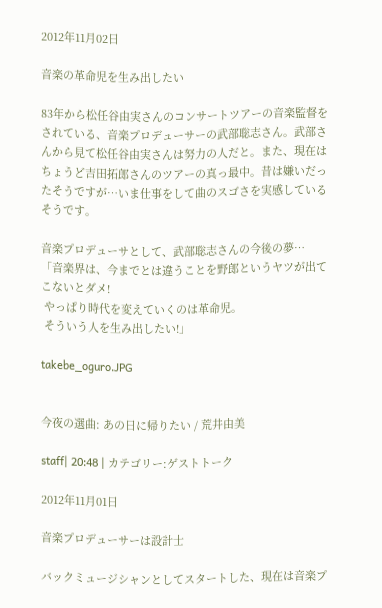2012年11月02日

音楽の革命児を生み出したい

83年から松任谷由実さんのコンサートツアーの音楽監督をされている、音楽プロデューサーの武部聡志さん。武部さんから見て松任谷由実さんは努力の人だと。また、現在はちょうど吉田拓郎さんのツアーの真っ最中。昔は嫌いだったそうですが…いま仕事をして曲のスゴさを実感しているそうです。

音楽プロデューサとして、武部聡志さんの今後の夢…
「音楽界は、今までとは違うことを野郎というヤツが出てこないとダメ!
 やっぱり時代を変えていくのは革命児。
 そういう人を生み出したい!」

takebe_oguro.JPG


今夜の選曲: あの日に帰りたい / 荒井由美

staff| 20:48 | カテゴリー:ゲストトーク

2012年11月01日

音楽プロデューサーは設計士

バックミュージシャンとしてスタートした、現在は音楽プ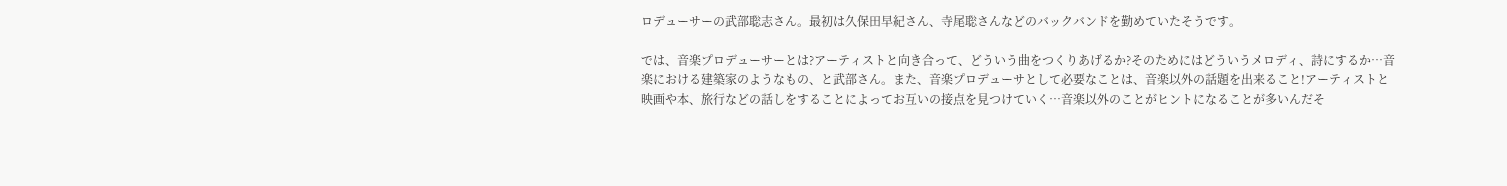ロデューサーの武部聡志さん。最初は久保田早紀さん、寺尾聡さんなどのバックバンドを勤めていたそうです。

では、音楽プロデューサーとは?アーティストと向き合って、どういう曲をつくりあげるか?そのためにはどういうメロディ、詩にするか…音楽における建築家のようなもの、と武部さん。また、音楽プロデューサとして必要なことは、音楽以外の話題を出来ること!アーティストと映画や本、旅行などの話しをすることによってお互いの接点を見つけていく…音楽以外のことがヒントになることが多いんだそ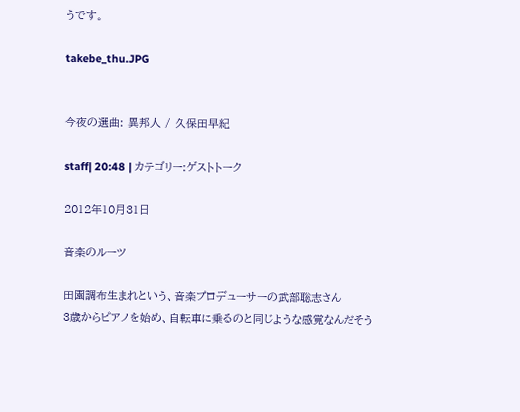うです。

takebe_thu.JPG


今夜の選曲: 異邦人 / 久保田早紀

staff| 20:48 | カテゴリー:ゲストトーク

2012年10月31日

音楽のルーツ

田園調布生まれという、音楽プロデューサーの武部聡志さん
3歳からピアノを始め、自転車に乗るのと同じような感覚なんだそう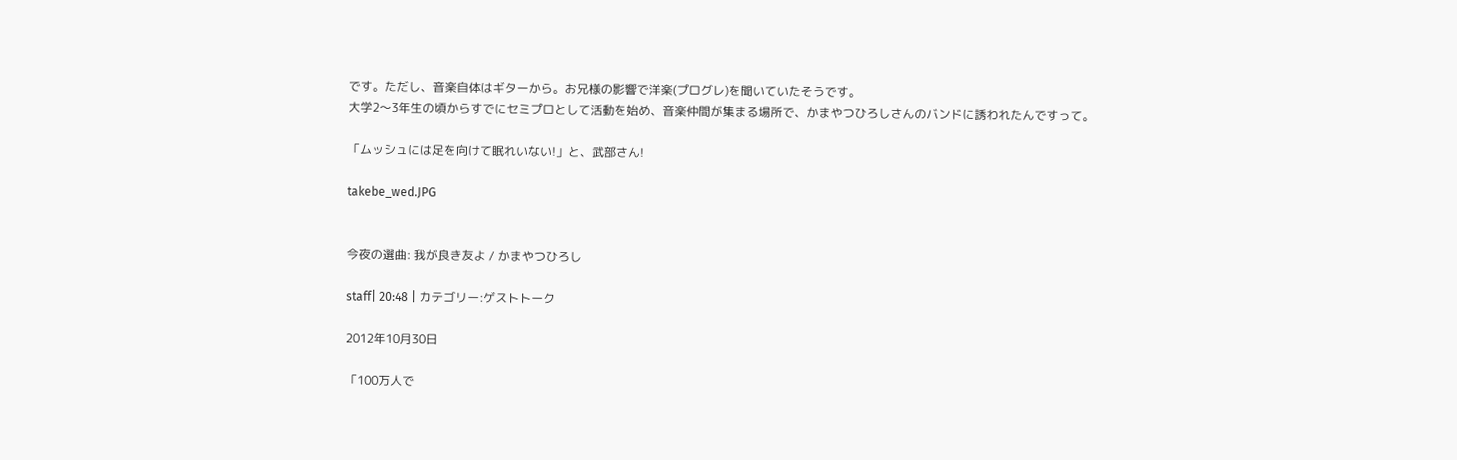です。ただし、音楽自体はギターから。お兄様の影響で洋楽(プログレ)を聞いていたそうです。
大学2〜3年生の頃からすでにセミプロとして活動を始め、音楽仲間が集まる場所で、かまやつひろしさんのバンドに誘われたんですって。

「ムッシュには足を向けて眠れいない!」と、武部さん!

takebe_wed.JPG


今夜の選曲: 我が良き友よ / かまやつひろし

staff| 20:48 | カテゴリー:ゲストトーク

2012年10月30日

「100万人で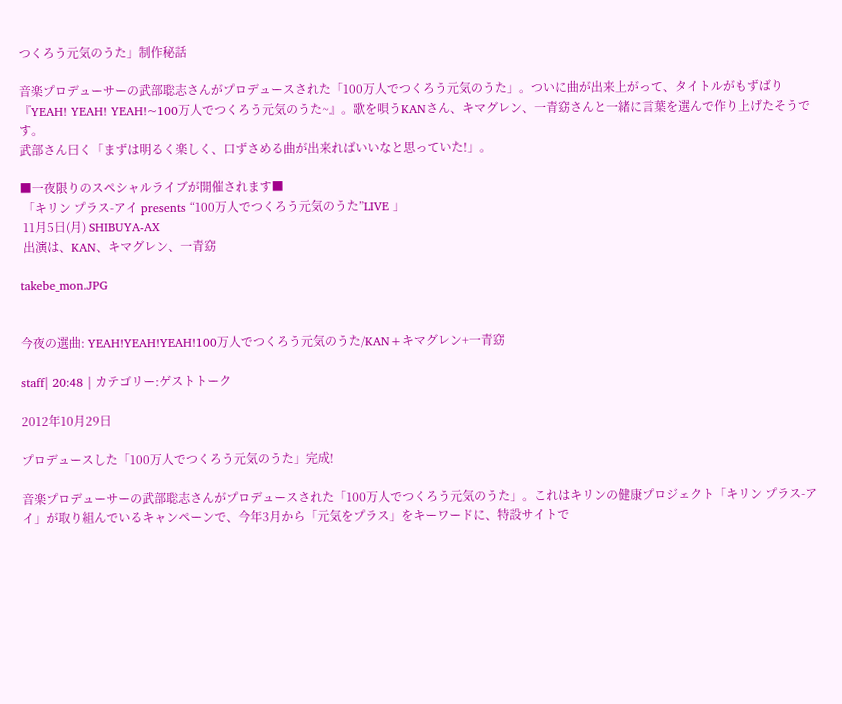つくろう元気のうた」制作秘話

音楽プロデューサーの武部聡志さんがプロデュースされた「100万人でつくろう元気のうた」。ついに曲が出来上がって、タイトルがもずばり『YEAH! YEAH! YEAH!~100万人でつくろう元気のうた~』。歌を唄うKANさん、キマグレン、一青窈さんと一緒に言葉を選んで作り上げたそうです。
武部さん曰く「まずは明るく楽しく、口ずさめる曲が出来ればいいなと思っていた!」。

■一夜限りのスペシャルライブが開催されます■
 「キリン プラス-アイ presents “100万人でつくろう元気のうた”LIVE 」
 11月5日(月) SHIBUYA-AX
 出演は、KAN、キマグレン、一青窈

takebe_mon.JPG


今夜の選曲: YEAH!YEAH!YEAH!100万人でつくろう元気のうた/KAN+キマグレン+一青窈

staff| 20:48 | カテゴリー:ゲストトーク

2012年10月29日

プロデュースした「100万人でつくろう元気のうた」完成!

音楽プロデューサーの武部聡志さんがプロデュースされた「100万人でつくろう元気のうた」。これはキリンの健康プロジェクト「キリン プラス-アイ」が取り組んでいるキャンペーンで、今年3月から「元気をプラス」をキーワードに、特設サイトで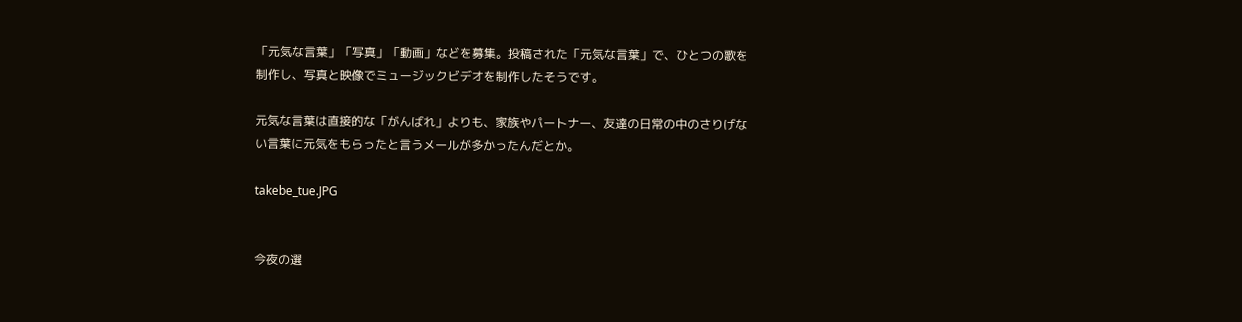「元気な言葉」「写真」「動画」などを募集。投稿された「元気な言葉」で、ひとつの歌を制作し、写真と映像でミュージックビデオを制作したそうです。

元気な言葉は直接的な「がんばれ」よりも、家族やパートナー、友達の日常の中のさりげない言葉に元気をもらったと言うメールが多かったんだとか。

takebe_tue.JPG


今夜の選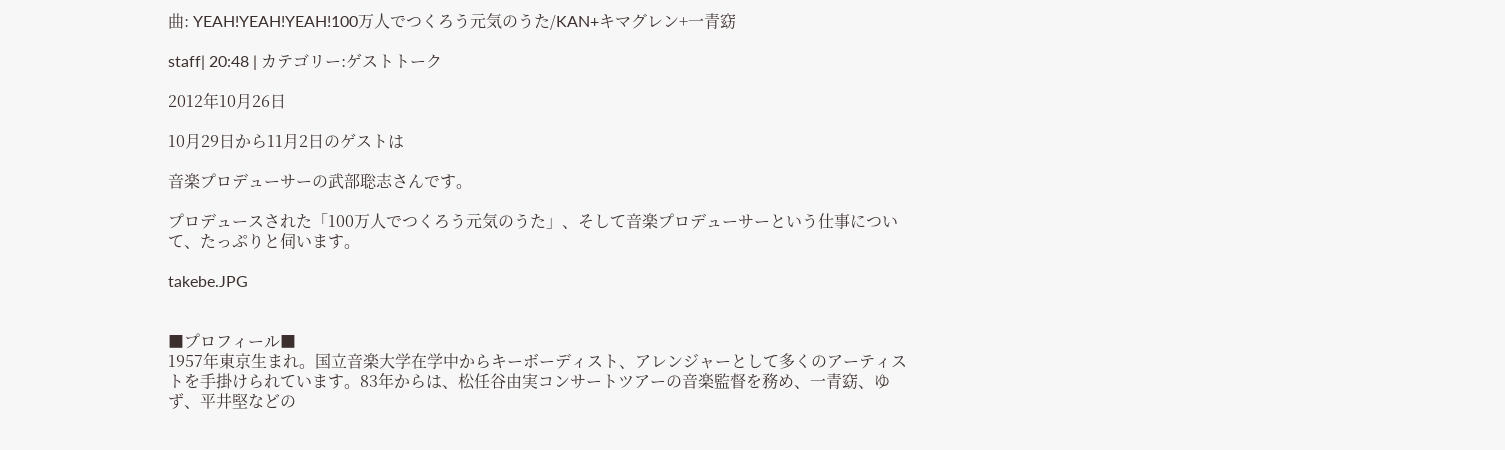曲: YEAH!YEAH!YEAH!100万人でつくろう元気のうた/KAN+キマグレン+一青窈

staff| 20:48 | カテゴリー:ゲストトーク

2012年10月26日

10月29日から11月2日のゲストは

音楽プロデューサーの武部聡志さんです。

プロデュースされた「100万人でつくろう元気のうた」、そして音楽プロデューサーという仕事について、たっぷりと伺います。

takebe.JPG


■プロフィール■
1957年東京生まれ。国立音楽大学在学中からキーボーディスト、アレンジャーとして多くのアーティストを手掛けられています。83年からは、松任谷由実コンサートツアーの音楽監督を務め、一青窈、ゆず、平井堅などの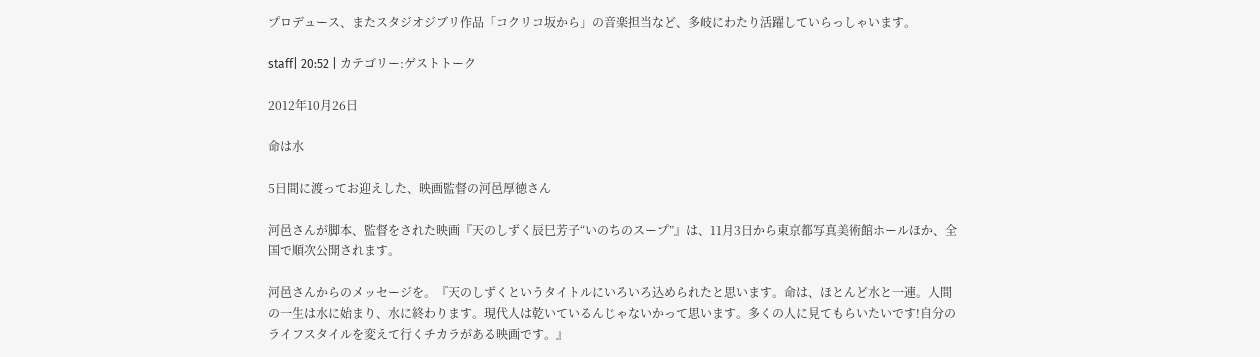プロデュース、またスタジオジブリ作品「コクリコ坂から」の音楽担当など、多岐にわたり活躍していらっしゃいます。

staff| 20:52 | カテゴリー:ゲストトーク

2012年10月26日

命は水

5日間に渡ってお迎えした、映画監督の河邑厚徳さん

河邑さんが脚本、監督をされた映画『天のしずく辰巳芳子“いのちのスープ”』は、11月3日から東京都写真美術館ホールほか、全国で順次公開されます。

河邑さんからのメッセージを。『天のしずくというタイトルにいろいろ込められたと思います。命は、ほとんど水と一連。人間の一生は水に始まり、水に終わります。現代人は乾いているんじゃないかって思います。多くの人に見てもらいたいです!自分のライフスタイルを変えて行くチカラがある映画です。』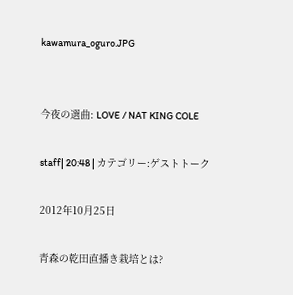kawamura_oguro.JPG


今夜の選曲: LOVE / NAT KING COLE

staff| 20:48 | カテゴリー:ゲストトーク

2012年10月25日

青森の乾田直播き栽培とは?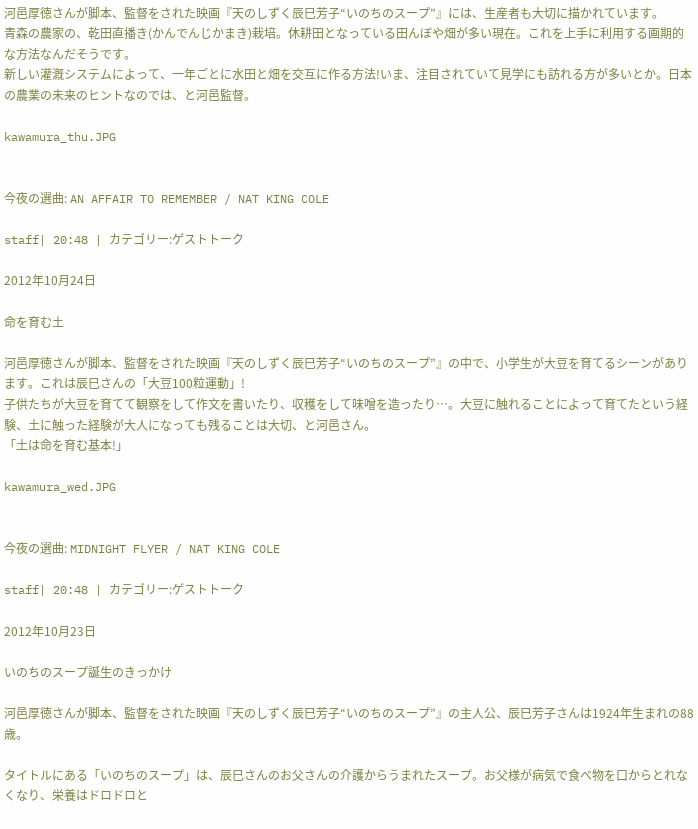河邑厚徳さんが脚本、監督をされた映画『天のしずく辰巳芳子“いのちのスープ”』には、生産者も大切に描かれています。
青森の農家の、乾田直播き(かんでんじかまき)栽培。休耕田となっている田んぼや畑が多い現在。これを上手に利用する画期的な方法なんだそうです。
新しい灌漑システムによって、一年ごとに水田と畑を交互に作る方法!いま、注目されていて見学にも訪れる方が多いとか。日本の農業の未来のヒントなのでは、と河邑監督。

kawamura_thu.JPG


今夜の選曲: AN AFFAIR TO REMEMBER / NAT KING COLE

staff| 20:48 | カテゴリー:ゲストトーク

2012年10月24日

命を育む土

河邑厚徳さんが脚本、監督をされた映画『天のしずく辰巳芳子“いのちのスープ”』の中で、小学生が大豆を育てるシーンがあります。これは辰巳さんの「大豆100粒運動」!
子供たちが大豆を育てて観察をして作文を書いたり、収穫をして味噌を造ったり…。大豆に触れることによって育てたという経験、土に触った経験が大人になっても残ることは大切、と河邑さん。
「土は命を育む基本!」

kawamura_wed.JPG


今夜の選曲: MIDNIGHT FLYER / NAT KING COLE

staff| 20:48 | カテゴリー:ゲストトーク

2012年10月23日

いのちのスープ誕生のきっかけ

河邑厚徳さんが脚本、監督をされた映画『天のしずく辰巳芳子“いのちのスープ”』の主人公、辰巳芳子さんは1924年生まれの88歳。

タイトルにある「いのちのスープ」は、辰巳さんのお父さんの介護からうまれたスープ。お父様が病気で食べ物を口からとれなくなり、栄養はドロドロと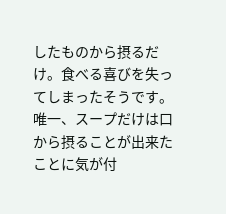したものから摂るだけ。食べる喜びを失ってしまったそうです。唯一、スープだけは口から摂ることが出来たことに気が付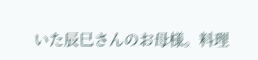いた辰巳さんのお母様。料理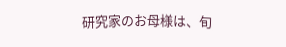研究家のお母様は、旬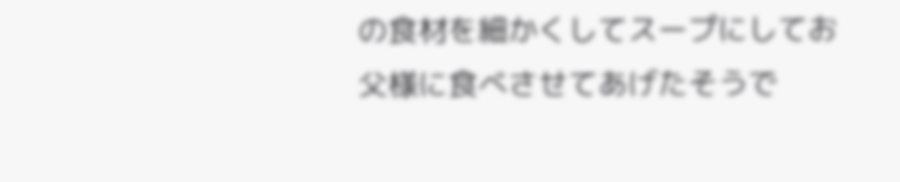の食材を細かくしてスープにしてお父様に食べさせてあげたそうで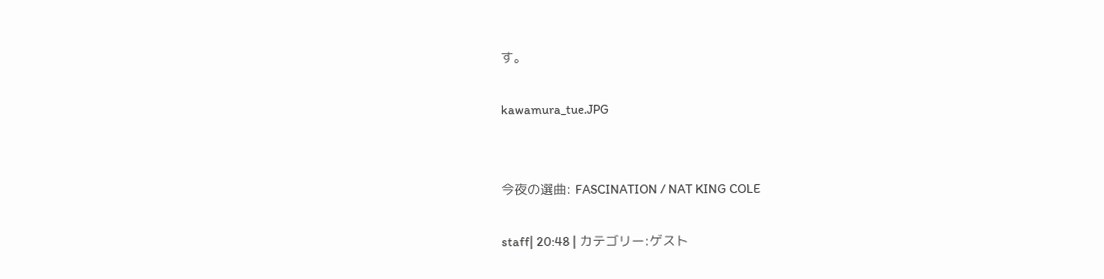す。

kawamura_tue.JPG


今夜の選曲: FASCINATION / NAT KING COLE

staff| 20:48 | カテゴリー:ゲスト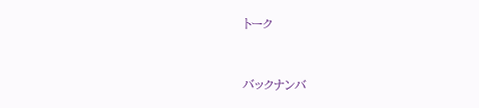トーク


バックナンバ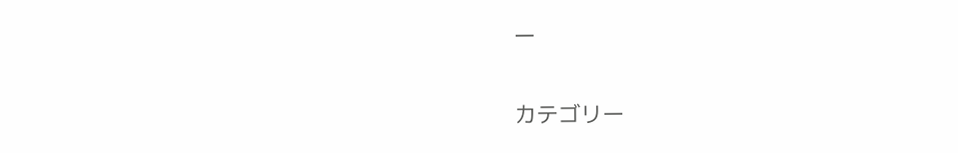ー

カテゴリー